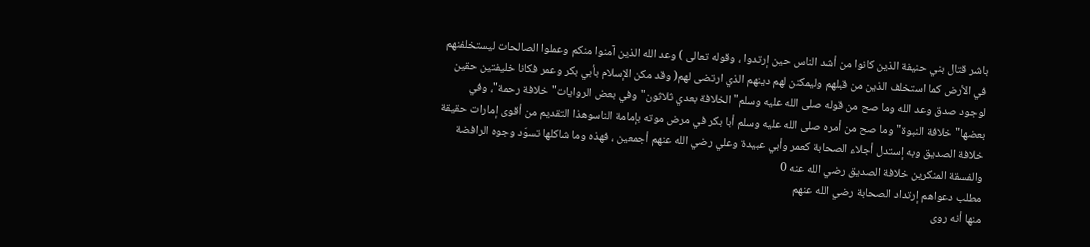باشر قتال بني حنيفة الذين كانوا من أشد الناس حين إرتدوا ، وقوله تعالى ) وعد الله الذين آمنوا منكم وعملوا الصالحات ليستخلفنهم في الأرض كما استخلف الذين من قبلهم وليمكنن لهم دينهم الذي ارتضى لهم( وقد مكن الإسلام بأبي بكر وعمر فكانا خليفتين حقين لوجود صدق وعد الله وما صح من قوله صلى الله عليه وسلم"الخلافة بعدي ثلاثون"وفي بعض الروايات"خلافة رحمة"، وفي بعضها"خلافة النبوة"وما صح من أمره صلى الله عليه وسلم أبا بكر في مرض موته بإمامة الناسوهذا التقديم من أقوى إمارات حقيقة خلافة الصديق وبه إستدل أجلاء الصحابة كعمر وأبي عبيدة وعلي رضي الله عنهم أجمعين ، فهذه وما شاكلها تسوّد وجوه الرافضة والفسقة المنكرين خلافة الصديق رضي الله عنه 0
مطلب دعواهم إرتداد الصحابة رضي الله عنهم
منها أنه روى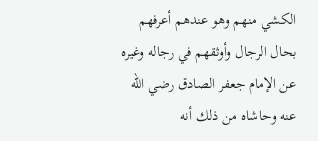الكشي منهم وهو عندهم أعرفهم بحال الرجال وأوثقهم في رجاله وغيره عن الإمام جعفر الصادق رضي الله عنه وحاشاه من ذلك أنه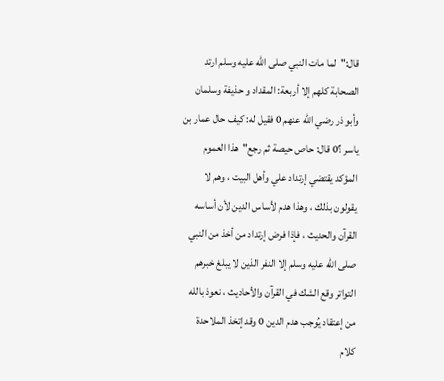قال:"لما مات النبي صلى الله عليه وسلم ارتد الصحابة كلهم إلا أربعة: المقداد و حذيفة وسلمان وأبو ذر رضي الله عنهم 0 فقيل له: كيف حال عمار بن ياسر ؟0 قال: حاص حيصة ثم رجع"هذا العموم المؤكد يقتضي إرتداد علي وأهل البيت ، وهم لا يقولون بذلك ، وهذا هدم لأساس الدين لأن أساسه القرآن والحديث ، فإذا فرض إرتداد من أخذ من النبي صلى الله عليه وسلم إلا النفر الذين لا يبلغ خبرهم التواتر وقع الشك في القرآن والأحاديث ، نعوذ بالله من إعتقاد يُوجب هدم الدين 0 وقد إتخذ الملاحدة كلام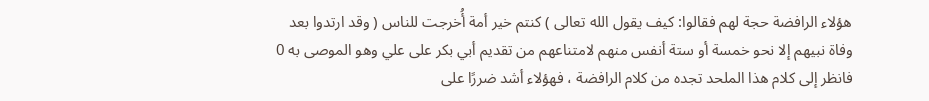هؤلاء الرافضة حجة لهم فقالوا: كيف يقول الله تعالى ) كنتم خير أمة أُخرجت للناس ( وقد ارتدوا بعد وفاة نبيهم إلا نحو خمسة أو ستة أنفس منهم لامتناعهم من تقديم أبي بكر على علي وهو الموصى به 0
فانظر إلى كلام هذا الملحد تجده من كلام الرافضة ، فهؤلاء أشد ضررًا على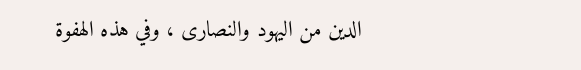الدين من اليهود والنصارى ، وفي هذه الهفوة